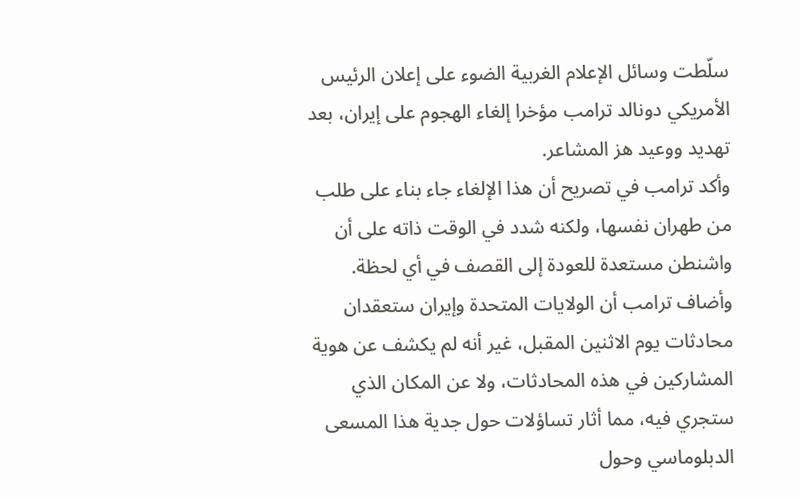سلّطت وسائل الإعلام الغربية الضوء على إعلان الرئيس الأمريكي دونالد ترامب مؤخرا إلغاء الهجوم على إيران، بعد تهديد ووعيد هز المشاعر.
وأكد ترامب في تصريح أن هذا الإلغاء جاء بناء على طلب من طهران نفسها، ولكنه شدد في الوقت ذاته على أن واشنطن مستعدة للعودة إلى القصف في أي لحظة.
وأضاف ترامب أن الولايات المتحدة وإيران ستعقدان محادثات يوم الاثنين المقبل، غير أنه لم يكشف عن هوية المشاركين في هذه المحادثات، ولا عن المكان الذي ستجري فيه، مما أثار تساؤلات حول جدية هذا المسعى الدبلوماسي وحول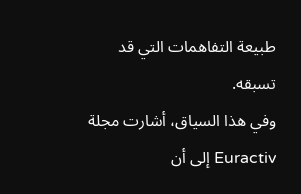طبيعة التفاهمات التي قد تسبقه.
وفي هذا السياق، أشارت مجلة Euractiv إلى أن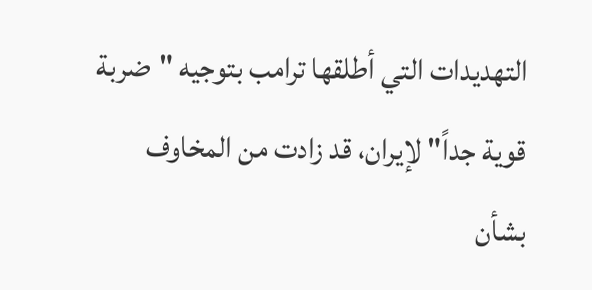التهديدات التي أطلقها ترامب بتوجيه "ضربة قوية جداً" لإيران، قد زادت من المخاوف بشأن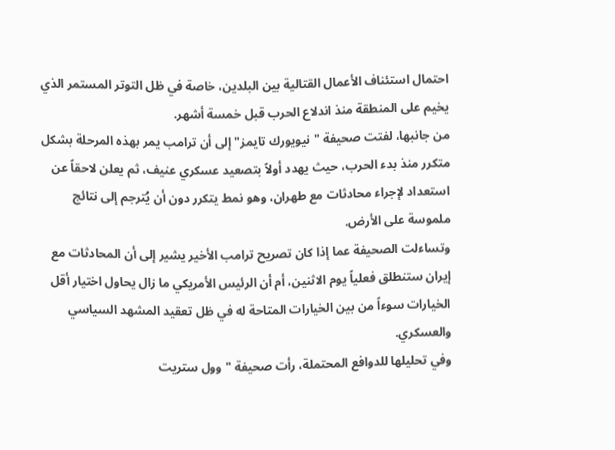احتمال استئناف الأعمال القتالية بين البلدين، خاصة في ظل التوتر المستمر الذي يخيم على المنطقة منذ اندلاع الحرب قبل خمسة أشهر.
من جانبها، لفتت صحيفة "نيويورك تايمز" إلى أن ترامب يمر بهذه المرحلة بشكل متكرر منذ بدء الحرب، حيث يهدد أولاً بتصعيد عسكري عنيف، ثم يعلن لاحقاً عن استعداد لإجراء محادثات مع طهران، وهو نمط يتكرر دون أن يُترجم إلى نتائج ملموسة على الأرض.
وتساءلت الصحيفة عما إذا كان تصريح ترامب الأخير يشير إلى أن المحادثات مع إيران ستنطلق فعلياً يوم الاثنين، أم أن الرئيس الأمريكي ما زال يحاول اختيار أقل الخيارات سوءاً من بين الخيارات المتاحة له في ظل تعقيد المشهد السياسي والعسكري.
وفي تحليلها للدوافع المحتملة، رأت صحيفة "وول ستريت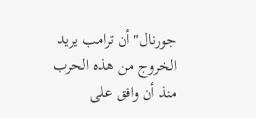جورنال" أن ترامب يريد الخروج من هذه الحرب منذ أن وافق على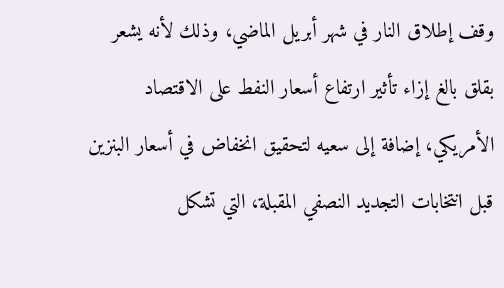وقف إطلاق النار في شهر أبريل الماضي، وذلك لأنه يشعر بقلق بالغ إزاء تأثير ارتفاع أسعار النفط على الاقتصاد الأمريكي، إضافة إلى سعيه لتحقيق انخفاض في أسعار البنزين قبل انتخابات التجديد النصفي المقبلة، التي تشكل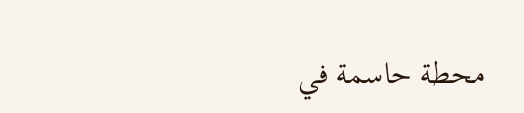محطة حاسمة في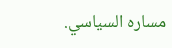مساره السياسي.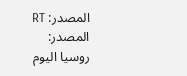المصدر: RT
المصدر:
روسيا اليوم